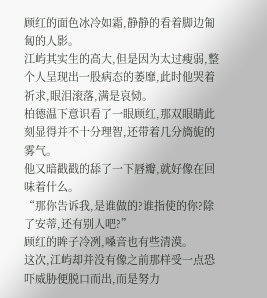顾红的面色冰冷如霜,静静的看着脚边匍匐的人影。
江屿其实生的高大,但是因为太过瘦弱,整个人呈现出一股病态的萎靡,此时他哭着祈求,眼泪滚落,满是哀恸。
柏德温下意识看了一眼顾红,那双眼睛此刻显得并不十分理智,还带着几分旖旎的雾气。
他又暗戳戳的舔了一下唇瓣,就好像在回味着什么。
“那你告诉我,是谁做的?谁指使的你?除了安蒂,还有别人吧?”
顾红的眸子冷冽,嗓音也有些清漠。
这次,江屿却并没有像之前那样受一点恐吓威胁便脱口而出,而是努力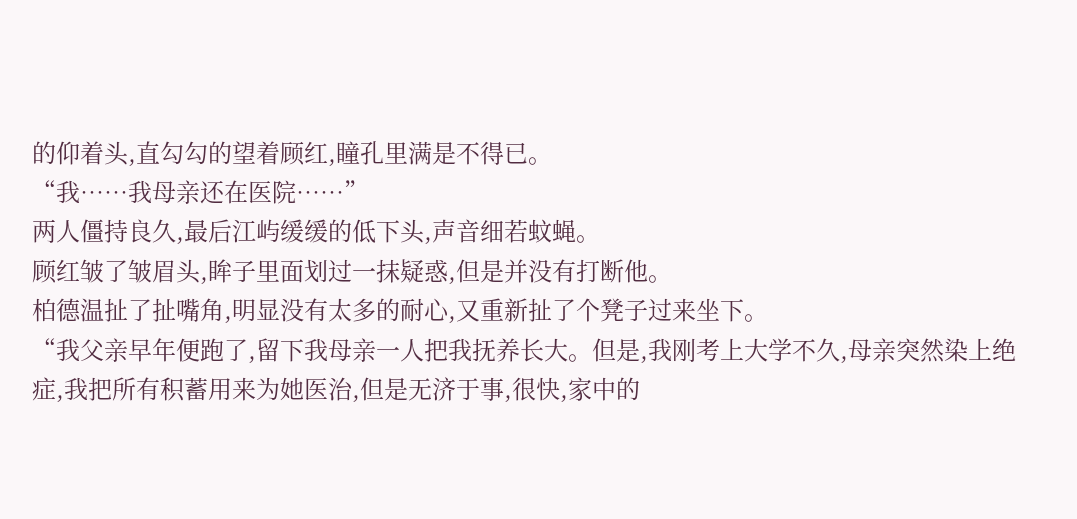的仰着头,直勾勾的望着顾红,瞳孔里满是不得已。
“我……我母亲还在医院……”
两人僵持良久,最后江屿缓缓的低下头,声音细若蚊蝇。
顾红皱了皱眉头,眸子里面划过一抹疑惑,但是并没有打断他。
柏德温扯了扯嘴角,明显没有太多的耐心,又重新扯了个凳子过来坐下。
“我父亲早年便跑了,留下我母亲一人把我抚养长大。但是,我刚考上大学不久,母亲突然染上绝症,我把所有积蓄用来为她医治,但是无济于事,很快,家中的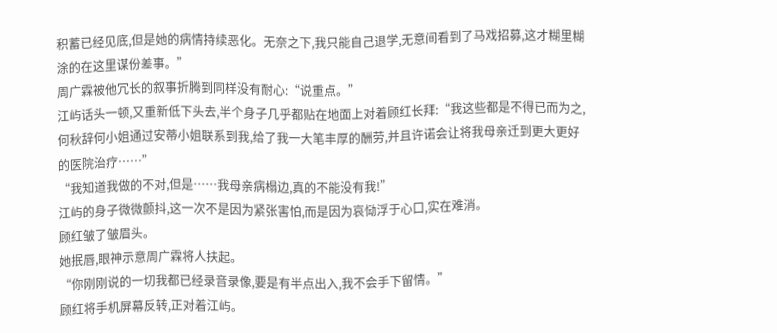积蓄已经见底,但是她的病情持续恶化。无奈之下,我只能自己退学,无意间看到了马戏招募,这才糊里糊涂的在这里谋份差事。”
周广霖被他冗长的叙事折腾到同样没有耐心:“说重点。”
江屿话头一顿,又重新低下头去,半个身子几乎都贴在地面上对着顾红长拜:“我这些都是不得已而为之,何秋辞何小姐通过安蒂小姐联系到我,给了我一大笔丰厚的酬劳,并且许诺会让将我母亲迁到更大更好的医院治疗……”
“我知道我做的不对,但是……我母亲病榻边,真的不能没有我!”
江屿的身子微微颤抖,这一次不是因为紧张害怕,而是因为哀恸浮于心口,实在难消。
顾红皱了皱眉头。
她抿唇,眼神示意周广霖将人扶起。
“你刚刚说的一切我都已经录音录像,要是有半点出入,我不会手下留情。”
顾红将手机屏幕反转,正对着江屿。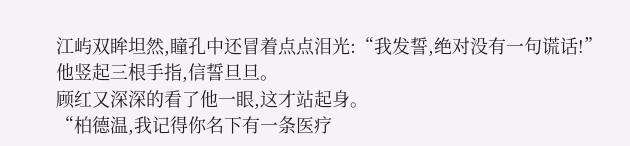江屿双眸坦然,瞳孔中还冒着点点泪光:“我发誓,绝对没有一句谎话!”
他竖起三根手指,信誓旦旦。
顾红又深深的看了他一眼,这才站起身。
“柏德温,我记得你名下有一条医疗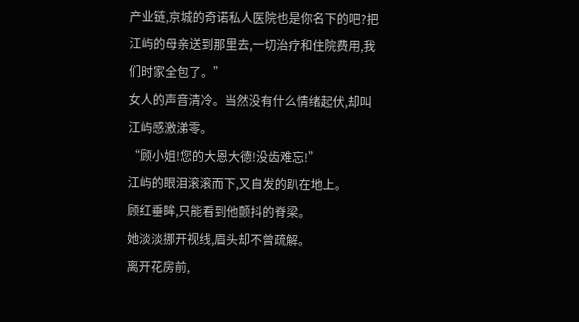产业链,京城的奇诺私人医院也是你名下的吧?把江屿的母亲送到那里去,一切治疗和住院费用,我们时家全包了。”
女人的声音清冷。当然没有什么情绪起伏,却叫江屿感激涕零。
“顾小姐!您的大恩大德!没齿难忘!”
江屿的眼泪滚滚而下,又自发的趴在地上。
顾红垂眸,只能看到他颤抖的脊梁。
她淡淡挪开视线,眉头却不曾疏解。
离开花房前,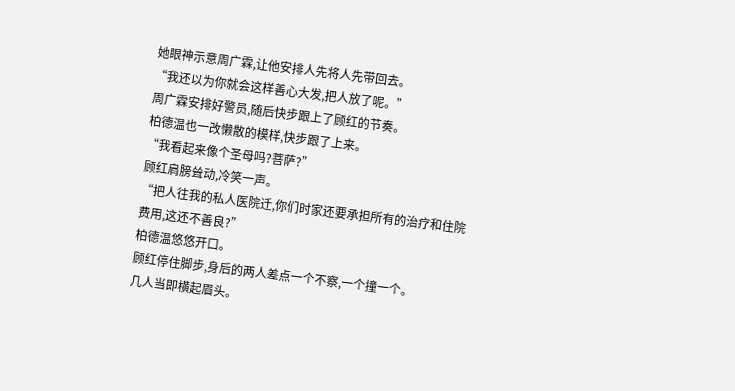她眼神示意周广霖,让他安排人先将人先带回去。
“我还以为你就会这样善心大发,把人放了呢。”
周广霖安排好警员,随后快步跟上了顾红的节奏。
柏德温也一改懒散的模样,快步跟了上来。
“我看起来像个圣母吗?菩萨?”
顾红肩膀耸动,冷笑一声。
“把人往我的私人医院迁,你们时家还要承担所有的治疗和住院费用,这还不善良?”
柏德温悠悠开口。
顾红停住脚步,身后的两人差点一个不察,一个撞一个。
几人当即横起眉头。